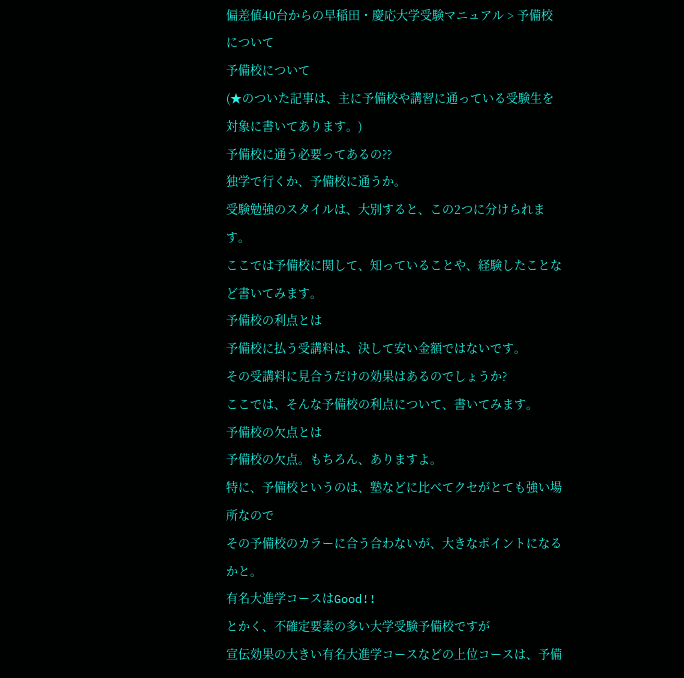偏差値40台からの早稲田・慶応大学受験マニュアル > 予備校について
予備校について
(★のついた記事は、主に予備校や講習に通っている受験生を対象に書いてあります。)
予備校に通う必要ってあるの??
独学で行くか、予備校に通うか。
受験勉強のスタイルは、大別すると、この2つに分けられます。
ここでは予備校に関して、知っていることや、経験したことなど書いてみます。
予備校の利点とは
予備校に払う受講料は、決して安い金額ではないです。
その受講料に見合うだけの効果はあるのでしょうか?
ここでは、そんな予備校の利点について、書いてみます。
予備校の欠点とは
予備校の欠点。もちろん、ありますよ。
特に、予備校というのは、塾などに比べてクセがとても強い場所なので
その予備校のカラーに合う合わないが、大きなポイントになるかと。
有名大進学コースはGood!!
とかく、不確定要素の多い大学受験予備校ですが
宣伝効果の大きい有名大進学コースなどの上位コースは、予備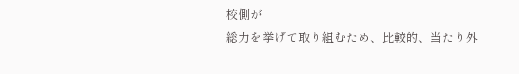校側が
総力を挙げて取り組むため、比較的、当たり外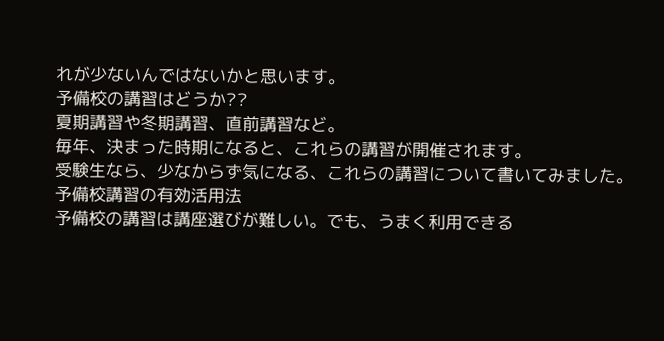れが少ないんではないかと思います。
予備校の講習はどうか??
夏期講習や冬期講習、直前講習など。
毎年、決まった時期になると、これらの講習が開催されます。
受験生なら、少なからず気になる、これらの講習について書いてみました。
予備校講習の有効活用法
予備校の講習は講座選びが難しい。でも、うまく利用できる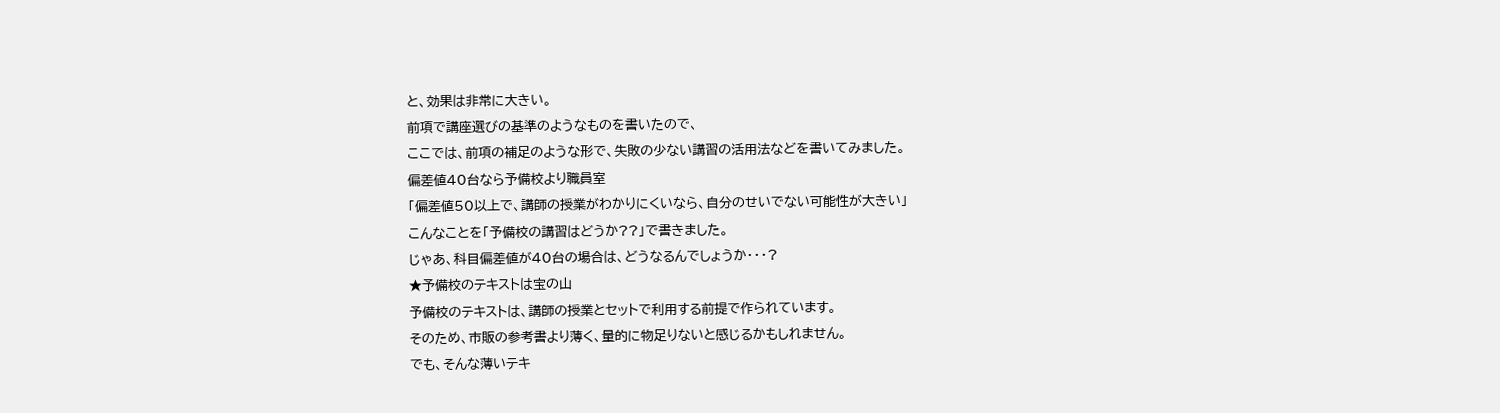と、効果は非常に大きい。
前項で講座選びの基準のようなものを書いたので、
ここでは、前項の補足のような形で、失敗の少ない講習の活用法などを書いてみました。
偏差値40台なら予備校より職員室
「偏差値50以上で、講師の授業がわかりにくいなら、自分のせいでない可能性が大きい」
こんなことを「予備校の講習はどうか??」で書きました。
じゃあ、科目偏差値が40台の場合は、どうなるんでしょうか・・・?
★予備校のテキストは宝の山
予備校のテキストは、講師の授業とセットで利用する前提で作られています。
そのため、市販の参考書より薄く、量的に物足りないと感じるかもしれません。
でも、そんな薄いテキ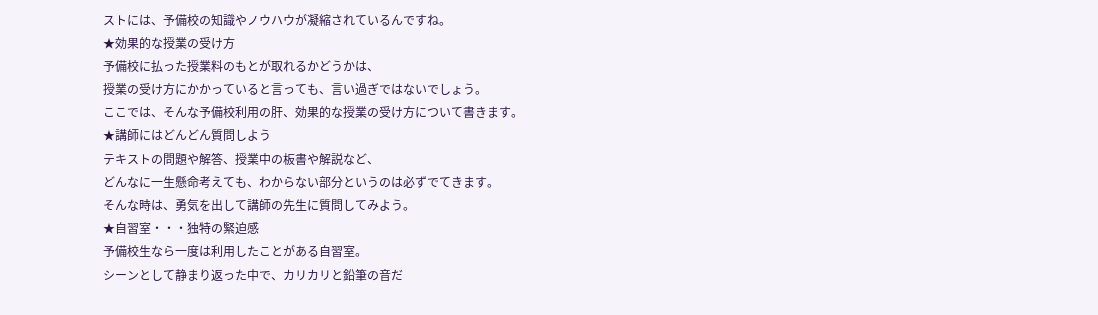ストには、予備校の知識やノウハウが凝縮されているんですね。
★効果的な授業の受け方
予備校に払った授業料のもとが取れるかどうかは、
授業の受け方にかかっていると言っても、言い過ぎではないでしょう。
ここでは、そんな予備校利用の肝、効果的な授業の受け方について書きます。
★講師にはどんどん質問しよう
テキストの問題や解答、授業中の板書や解説など、
どんなに一生懸命考えても、わからない部分というのは必ずでてきます。
そんな時は、勇気を出して講師の先生に質問してみよう。
★自習室・・・独特の緊迫感
予備校生なら一度は利用したことがある自習室。
シーンとして静まり返った中で、カリカリと鉛筆の音だ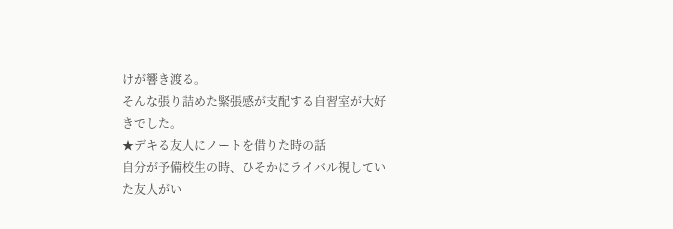けが響き渡る。
そんな張り詰めた緊張感が支配する自習室が大好きでした。
★デキる友人にノートを借りた時の話
自分が予備校生の時、ひそかにライバル視していた友人がい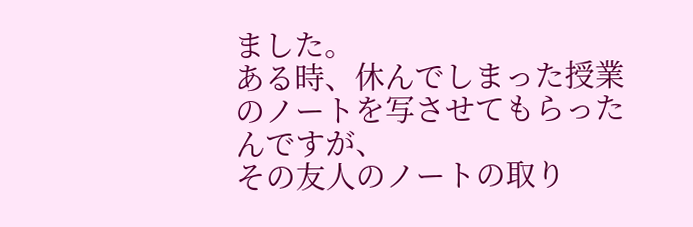ました。
ある時、休んでしまった授業のノートを写させてもらったんですが、
その友人のノートの取り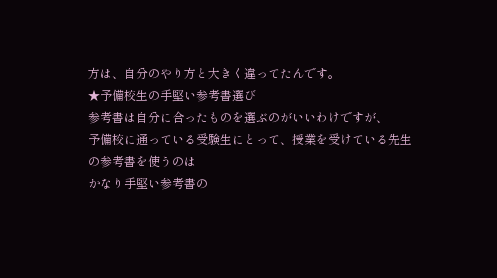方は、自分のやり方と大きく違ってたんです。
★予備校生の手堅い参考書選び
参考書は自分に合ったものを選ぶのがいいわけですが、
予備校に通っている受験生にとって、授業を受けている先生の参考書を使うのは
かなり手堅い参考書の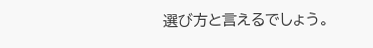選び方と言えるでしょう。